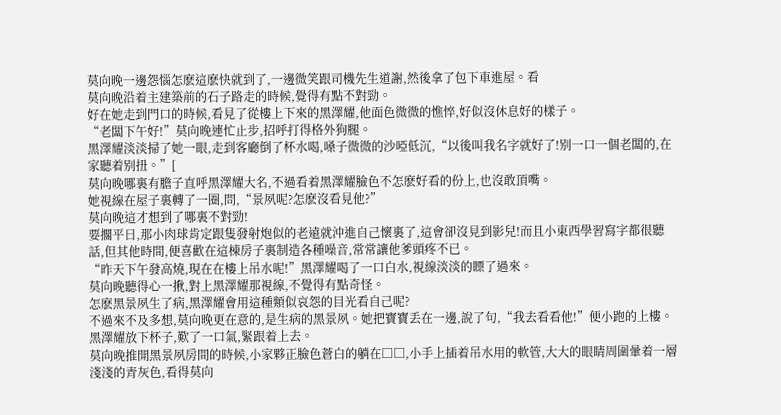莫向晚一邊怨惱怎麽這麽快就到了,一邊微笑跟司機先生道謝,然後拿了包下車進屋。看
莫向晚沿着主建築前的石子路走的時候,覺得有點不對勁。
好在她走到門口的時候,看見了從樓上下來的黑澤耀,他面色微微的憔悴,好似沒休息好的樣子。
“老闆下午好!”莫向晚連忙止步,招呼打得格外狗腿。
黑澤耀淡淡掃了她一眼,走到客廳倒了杯水喝,嗓子微微的沙啞低沉,“以後叫我名字就好了!别一口一個老闆的,在家聽着别扭。”[
莫向晚哪裏有膽子直呼黑澤耀大名,不過看着黑澤耀臉色不怎麽好看的份上,也沒敢頂嘴。
她視線在屋子裏轉了一圈,問,“景夙呢?怎麽沒看見他?”
莫向晚這才想到了哪裏不對勁!
要擱平日,那小肉球肯定跟隻發射炮似的老遠就沖進自己懷裏了,這會卻沒見到影兒!而且小東西學習寫字都很聽話,但其他時間,便喜歡在這棟房子裏制造各種噪音,常常讓他爹頭疼不已。
“昨天下午發高燒,現在在樓上吊水呢!”黑澤耀喝了一口白水,視線淡淡的瞟了過來。
莫向晚聽得心一揪,對上黑澤耀那視線,不覺得有點奇怪。
怎麽黑景夙生了病,黑澤耀會用這種類似哀怨的目光看自己呢?
不過來不及多想,莫向晚更在意的,是生病的黑景夙。她把寶寶丢在一邊,說了句,“我去看看他!”便小跑的上樓。
黑澤耀放下杯子,歎了一口氣,緊跟着上去。
莫向晚推開黑景夙房間的時候,小家夥正臉色蒼白的躺在□□,小手上插着吊水用的軟管,大大的眼睛周圍暈着一層淺淺的青灰色,看得莫向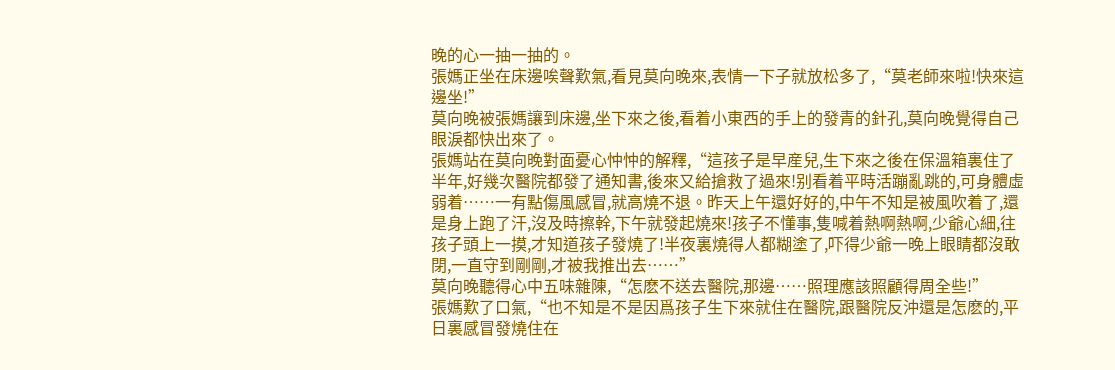晚的心一抽一抽的。
張媽正坐在床邊唉聲歎氣,看見莫向晚來,表情一下子就放松多了,“莫老師來啦!快來這邊坐!”
莫向晚被張媽讓到床邊,坐下來之後,看着小東西的手上的發青的針孔,莫向晚覺得自己眼淚都快出來了。
張媽站在莫向晚對面憂心忡忡的解釋,“這孩子是早産兒,生下來之後在保溫箱裏住了半年,好幾次醫院都發了通知書,後來又給搶救了過來!别看着平時活蹦亂跳的,可身體虛弱着……一有點傷風感冒,就高燒不退。昨天上午還好好的,中午不知是被風吹着了,還是身上跑了汗,沒及時擦幹,下午就發起燒來!孩子不懂事,隻喊着熱啊熱啊,少爺心細,往孩子頭上一摸,才知道孩子發燒了!半夜裏燒得人都糊塗了,吓得少爺一晚上眼睛都沒敢閉,一直守到剛剛,才被我推出去……”
莫向晚聽得心中五味雜陳,“怎麽不送去醫院,那邊……照理應該照顧得周全些!”
張媽歎了口氣,“也不知是不是因爲孩子生下來就住在醫院,跟醫院反沖還是怎麽的,平日裏感冒發燒住在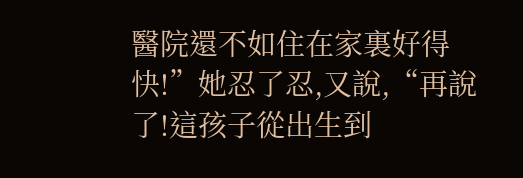醫院還不如住在家裏好得快!”她忍了忍,又說,“再說了!這孩子從出生到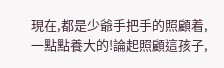現在,都是少爺手把手的照顧着,一點點養大的!論起照顧這孩子,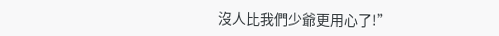沒人比我們少爺更用心了!”